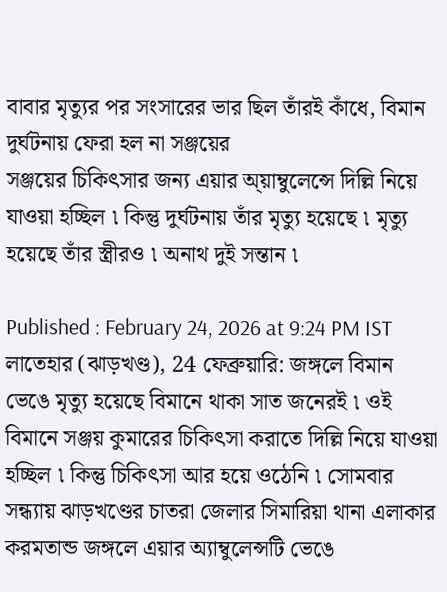বাবার মৃত্যুর পর সংসারের ভার ছিল তাঁরই কাঁধে, বিমান দুর্ঘটনায় ফেরা হল না সঞ্জয়ের
সঞ্জয়ের চিকিৎসার জন্য এয়ার অ্য়াম্বুলেন্সে দিল্লি নিয়ে যাওয়া হচ্ছিল ৷ কিন্তু দুর্ঘটনায় তাঁর মৃত্যু হয়েছে ৷ মৃত্যু হয়েছে তাঁর স্ত্রীরও ৷ অনাথ দুই সন্তান ৷

Published : February 24, 2026 at 9:24 PM IST
লাতেহার (ঝাড়খণ্ড), 24 ফেব্রুয়ারি: জঙ্গলে বিমান ভেঙে মৃত্যু হয়েছে বিমানে থাকা সাত জনেরই ৷ ওই বিমানে সঞ্জয় কুমারের চিকিৎসা করাতে দিল্লি নিয়ে যাওয়া হচ্ছিল ৷ কিন্তু চিকিৎসা আর হয়ে ওঠেনি ৷ সোমবার সন্ধ্যায় ঝাড়খণ্ডের চাতরা জেলার সিমারিয়া থানা এলাকার করমতান্ড জঙ্গলে এয়ার অ্যাম্বুলেন্সটি ভেঙে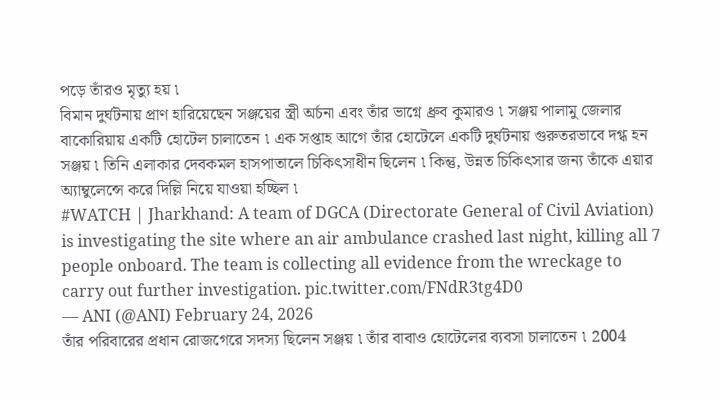পড়ে তাঁরও মৃত্যু হয় ৷
বিমান দুর্ঘটনায় প্রাণ হারিয়েছেন সঞ্জয়ের স্ত্রী অর্চনা এবং তাঁর ভাগ্নে ধ্রুব কুমারও ৷ সঞ্জয় পালামু জেলার বাকোরিয়ায় একটি হোটেল চালাতেন ৷ এক সপ্তাহ আগে তাঁর হোটেলে একটি দুর্ঘটনায় গুরুতরভাবে দগ্ধ হন সঞ্জয় ৷ তিনি এলাকার দেবকমল হাসপাতালে চিকিৎসাধীন ছিলেন ৷ কিন্তু, উন্নত চিকিৎসার জন্য তাঁকে এয়ার অ্যাম্বুলেন্সে করে দিল্লি নিয়ে যাওয়া হচ্ছিল ৷
#WATCH | Jharkhand: A team of DGCA (Directorate General of Civil Aviation) is investigating the site where an air ambulance crashed last night, killing all 7 people onboard. The team is collecting all evidence from the wreckage to carry out further investigation. pic.twitter.com/FNdR3tg4D0
— ANI (@ANI) February 24, 2026
তাঁর পরিবারের প্রধান রোজগেরে সদস্য ছিলেন সঞ্জয় ৷ তাঁর বাবাও হোটেলের ব্যবসা চালাতেন ৷ 2004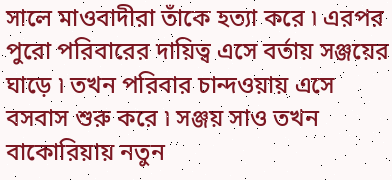সালে মাওবাদীরা তাঁকে হত্যা করে ৷ এরপর পুরো পরিবারের দায়িত্ব এসে বর্তায় সঞ্জয়ের ঘাড়ে ৷ তখন পরিবার চান্দওয়ায় এসে বসবাস শুরু করে ৷ সঞ্জয় সাও তখন বাকোরিয়ায় নতুন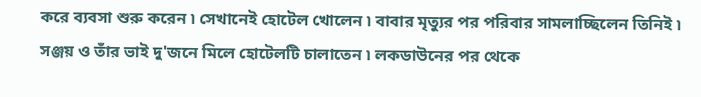করে ব্যবসা শুরু করেন ৷ সেখানেই হোটেল খোলেন ৷ বাবার মৃত্যুর পর পরিবার সামলাচ্ছিলেন তিনিই ৷
সঞ্জয় ও তাঁর ভাই দু'জনে মিলে হোটেলটি চালাতেন ৷ লকডাউনের পর থেকে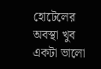হোটেলের অবস্থা খুব একটা ভালো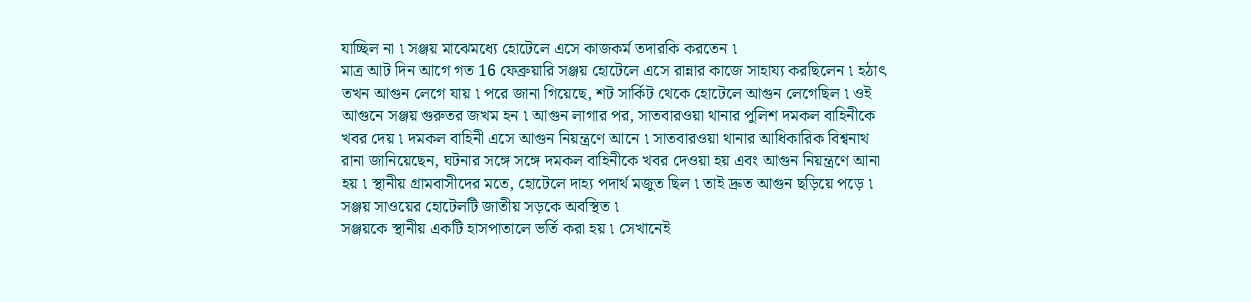যাচ্ছিল না ৷ সঞ্জয় মাঝেমধ্যে হোটেলে এসে কাজকর্ম তদারকি করতেন ৷
মাত্র আট দিন আগে গত 16 ফেব্রুয়ারি সঞ্জয় হোটেলে এসে রান্নার কাজে সাহায্য করছিলেন ৷ হঠাৎ তখন আগুন লেগে যায় ৷ পরে জানা গিয়েছে, শট সার্কিট থেকে হোটেলে আগুন লেগেছিল ৷ ওই আগুনে সঞ্জয় গুরুতর জখম হন ৷ আগুন লাগার পর, সাতবারওয়া থানার পুলিশ দমকল বাহিনীকে খবর দেয় ৷ দমকল বাহিনী এসে আগুন নিয়ন্ত্রণে আনে ৷ সাতবারওয়া থানার আধিকারিক বিশ্বনাথ রানা জানিয়েছেন, ঘটনার সঙ্গে সঙ্গে দমকল বাহিনীকে খবর দেওয়া হয় এবং আগুন নিয়ন্ত্রণে আনা হয় ৷ স্থানীয় গ্রামবাসীদের মতে, হোটেলে দাহ্য পদার্থ মজুত ছিল ৷ তাই দ্রুত আগুন ছড়িয়ে পড়ে ৷ সঞ্জয় সাওয়ের হোটেলটি জাতীয় সড়কে অবস্থিত ৷
সঞ্জয়কে স্থানীয় একটি হাসপাতালে ভর্তি করা হয় ৷ সেখানেই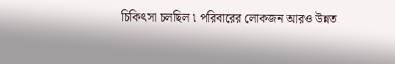চিকিৎসা চলছিল ৷ পরিবারের লোকজন আরও উন্নত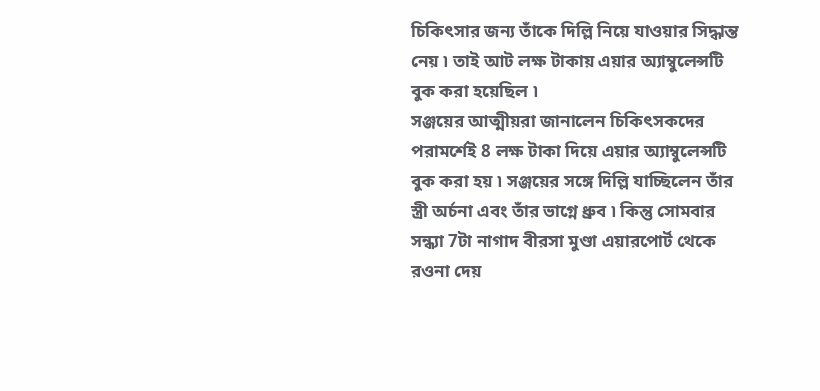চিকিৎসার জন্য তাঁকে দিল্লি নিয়ে যাওয়ার সিদ্ধান্ত নেয় ৷ তাই আট লক্ষ টাকায় এয়ার অ্যাম্বুলেন্সটি বুক করা হয়েছিল ৷
সঞ্জয়ের আত্মীয়রা জানালেন চিকিৎসকদের পরামর্শেই 8 লক্ষ টাকা দিয়ে এয়ার অ্যাম্বুলেন্সটি বুক করা হয় ৷ সঞ্জয়ের সঙ্গে দিল্লি যাচ্ছিলেন তাঁর স্ত্রী অর্চনা এবং তাঁর ভাগ্নে ধ্রুব ৷ কিন্তু সোমবার সন্ধ্যা 7টা নাগাদ বীরসা মুণ্ডা এয়ারপোর্ট থেকে রওনা দেয়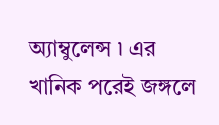অ্যাম্বুলেন্স ৷ এর খানিক পরেই জঙ্গলে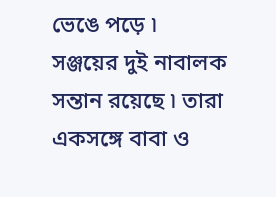ভেঙে পড়ে ৷ সঞ্জয়ের দুই নাবালক সন্তান রয়েছে ৷ তারা একসঙ্গে বাবা ও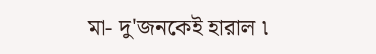মা- দু'জনকেই হারাল ৷